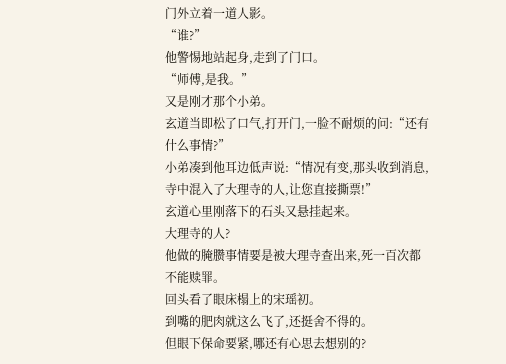门外立着一道人影。
“谁?”
他警惕地站起身,走到了门口。
“师傅,是我。”
又是刚才那个小弟。
玄道当即松了口气,打开门,一脸不耐烦的问:“还有什么事情?”
小弟凑到他耳边低声说:“情况有变,那头收到消息,寺中混入了大理寺的人,让您直接撕票!”
玄道心里刚落下的石头又悬挂起来。
大理寺的人?
他做的腌臜事情要是被大理寺查出来,死一百次都不能赎罪。
回头看了眼床榻上的宋瑶初。
到嘴的肥肉就这么飞了,还挺舍不得的。
但眼下保命要紧,哪还有心思去想别的?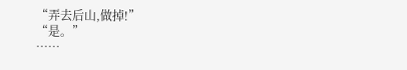“弄去后山,做掉!”
“是。”
……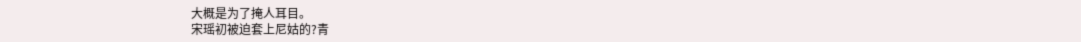大概是为了掩人耳目。
宋瑶初被迫套上尼姑的?青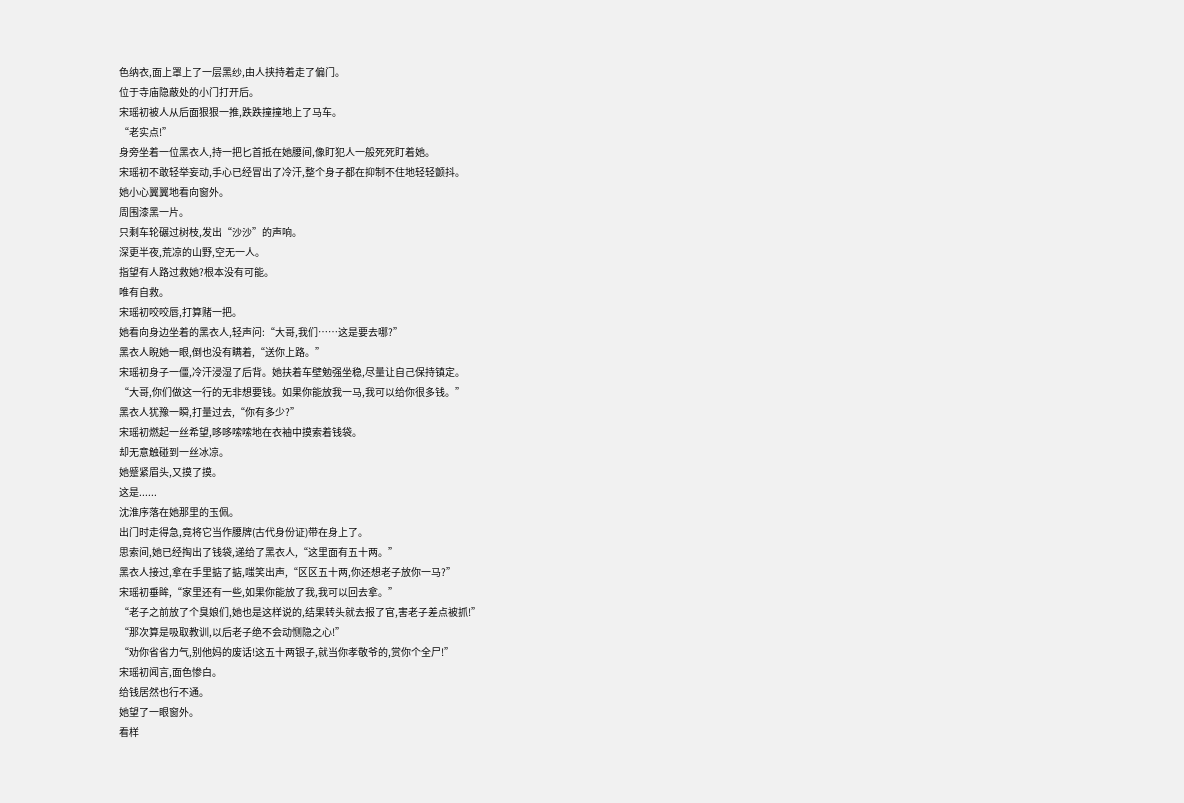色纳衣,面上罩上了一层黑纱,由人挟持着走了偏门。
位于寺庙隐蔽处的小门打开后。
宋瑶初被人从后面狠狠一推,跌跌撞撞地上了马车。
“老实点!”
身旁坐着一位黑衣人,持一把匕首抵在她腰间,像盯犯人一般死死盯着她。
宋瑶初不敢轻举妄动,手心已经冒出了冷汗,整个身子都在抑制不住地轻轻颤抖。
她小心翼翼地看向窗外。
周围漆黑一片。
只剩车轮碾过树枝,发出“沙沙”的声响。
深更半夜,荒凉的山野,空无一人。
指望有人路过救她?根本没有可能。
唯有自救。
宋瑶初咬咬唇,打算赌一把。
她看向身边坐着的黑衣人,轻声问:“大哥,我们……这是要去哪?”
黑衣人睨她一眼,倒也没有瞒着,“送你上路。”
宋瑶初身子一僵,冷汗浸湿了后背。她扶着车壁勉强坐稳,尽量让自己保持镇定。
“大哥,你们做这一行的无非想要钱。如果你能放我一马,我可以给你很多钱。”
黑衣人犹豫一瞬,打量过去,“你有多少?”
宋瑶初燃起一丝希望,哆哆嗦嗦地在衣袖中摸索着钱袋。
却无意触碰到一丝冰凉。
她蹙紧眉头,又摸了摸。
这是......
沈淮序落在她那里的玉佩。
出门时走得急,竟将它当作腰牌(古代身份证)带在身上了。
思索间,她已经掏出了钱袋,递给了黑衣人,“这里面有五十两。”
黑衣人接过,拿在手里掂了掂,嗤笑出声,“区区五十两,你还想老子放你一马?”
宋瑶初垂眸,“家里还有一些,如果你能放了我,我可以回去拿。”
“老子之前放了个臭娘们,她也是这样说的,结果转头就去报了官,害老子差点被抓!”
“那次算是吸取教训,以后老子绝不会动恻隐之心!”
“劝你省省力气,别他妈的废话!这五十两银子,就当你孝敬爷的,赏你个全尸!”
宋瑶初闻言,面色惨白。
给钱居然也行不通。
她望了一眼窗外。
看样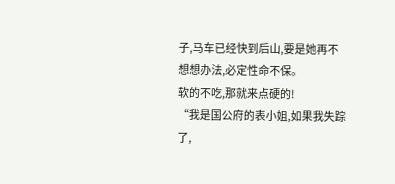子,马车已经快到后山,要是她再不想想办法,必定性命不保。
软的不吃,那就来点硬的!
“我是国公府的表小姐,如果我失踪了,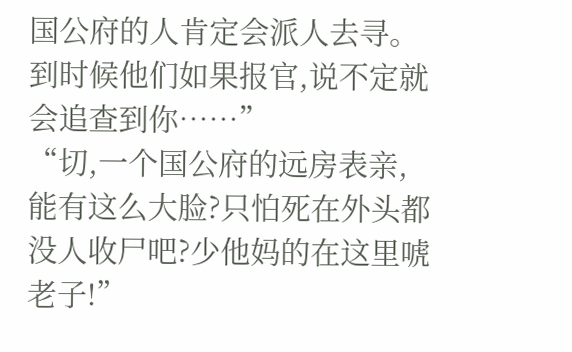国公府的人肯定会派人去寻。到时候他们如果报官,说不定就会追查到你……”
“切,一个国公府的远房表亲,能有这么大脸?只怕死在外头都没人收尸吧?少他妈的在这里唬老子!”